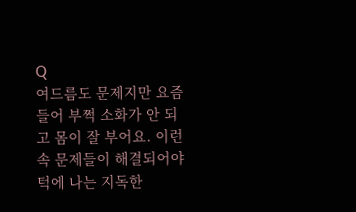Q
여드름도 문제지만 요즘 들어 부쩍 소화가 안 되고 몸이 잘 부어요. 이런 속 문제들이 해결되어야 턱에 나는 지독한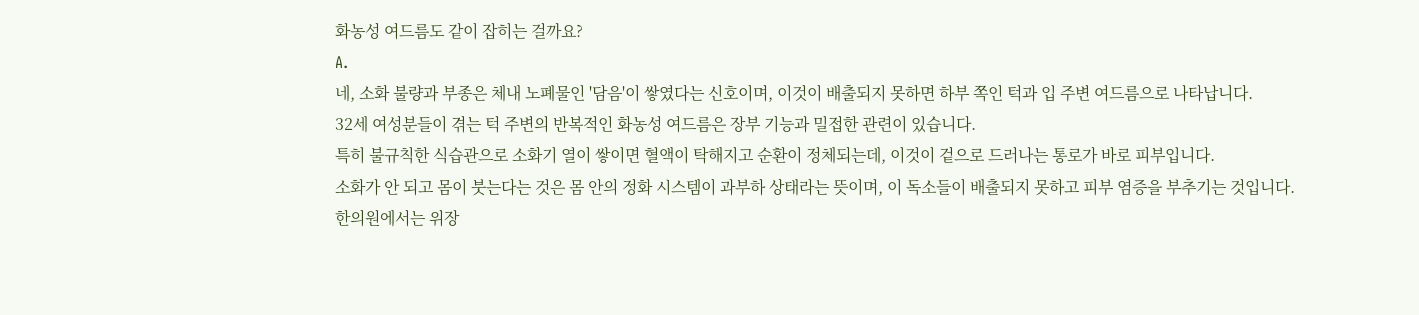화농성 여드름도 같이 잡히는 걸까요?
A.
네, 소화 불량과 부종은 체내 노폐물인 '담음'이 쌓였다는 신호이며, 이것이 배출되지 못하면 하부 쪽인 턱과 입 주변 여드름으로 나타납니다.
32세 여성분들이 겪는 턱 주변의 반복적인 화농성 여드름은 장부 기능과 밀접한 관련이 있습니다.
특히 불규칙한 식습관으로 소화기 열이 쌓이면 혈액이 탁해지고 순환이 정체되는데, 이것이 겉으로 드러나는 통로가 바로 피부입니다.
소화가 안 되고 몸이 붓는다는 것은 몸 안의 정화 시스템이 과부하 상태라는 뜻이며, 이 독소들이 배출되지 못하고 피부 염증을 부추기는 것입니다.
한의원에서는 위장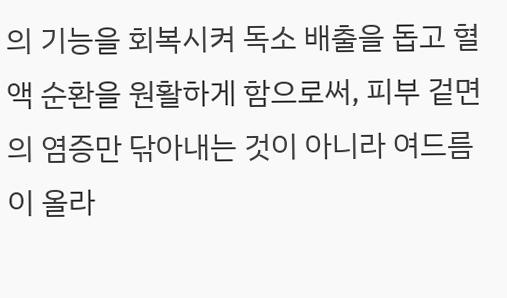의 기능을 회복시켜 독소 배출을 돕고 혈액 순환을 원활하게 함으로써, 피부 겉면의 염증만 닦아내는 것이 아니라 여드름이 올라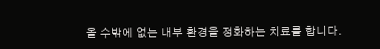올 수밖에 없는 내부 환경을 정화하는 치료를 합니다.